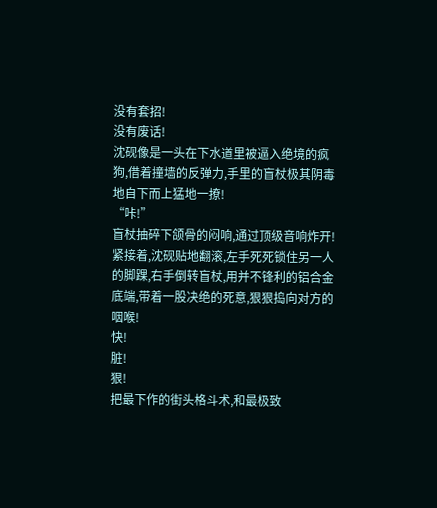没有套招!
没有废话!
沈砚像是一头在下水道里被逼入绝境的疯狗,借着撞墙的反弹力,手里的盲杖极其阴毒地自下而上猛地一撩!
“咔!”
盲杖抽碎下颌骨的闷响,通过顶级音响炸开!
紧接着,沈砚贴地翻滚,左手死死锁住另一人的脚踝,右手倒转盲杖,用并不锋利的铝合金底端,带着一股决绝的死意,狠狠捣向对方的咽喉!
快!
脏!
狠!
把最下作的街头格斗术,和最极致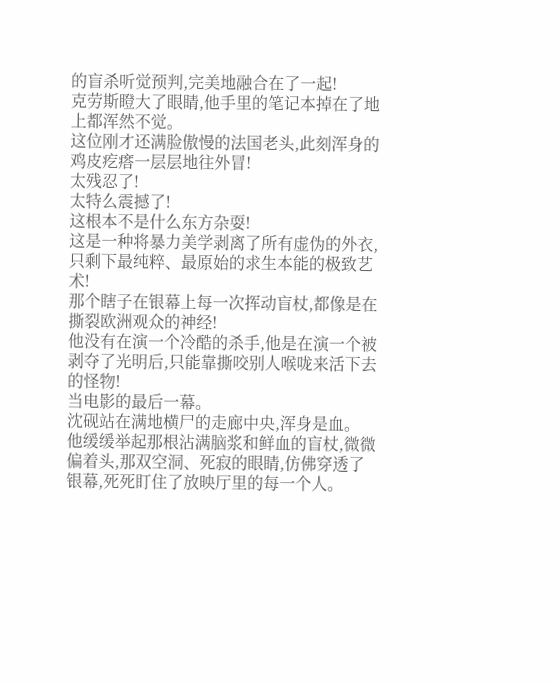的盲杀听觉预判,完美地融合在了一起!
克劳斯瞪大了眼睛,他手里的笔记本掉在了地上都浑然不觉。
这位刚才还满脸傲慢的法国老头,此刻浑身的鸡皮疙瘩一层层地往外冒!
太残忍了!
太特么震撼了!
这根本不是什么东方杂耍!
这是一种将暴力美学剥离了所有虚伪的外衣,只剩下最纯粹、最原始的求生本能的极致艺术!
那个瞎子在银幕上每一次挥动盲杖,都像是在撕裂欧洲观众的神经!
他没有在演一个冷酷的杀手,他是在演一个被剥夺了光明后,只能靠撕咬别人喉咙来活下去的怪物!
当电影的最后一幕。
沈砚站在满地横尸的走廊中央,浑身是血。
他缓缓举起那根沾满脑浆和鲜血的盲杖,微微偏着头,那双空洞、死寂的眼睛,仿佛穿透了银幕,死死盯住了放映厅里的每一个人。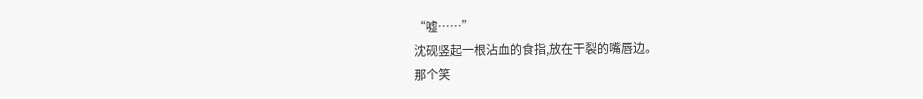“嘘……”
沈砚竖起一根沾血的食指,放在干裂的嘴唇边。
那个笑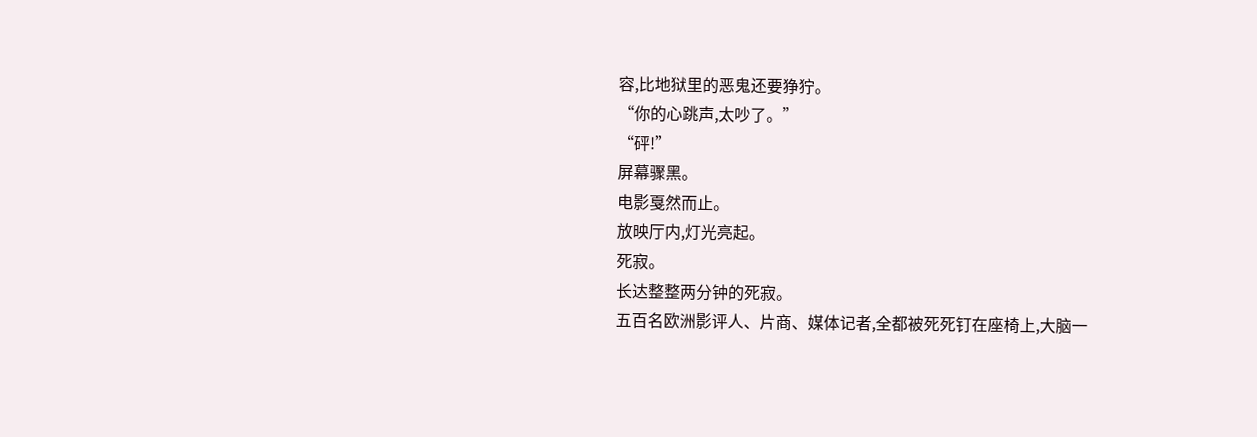容,比地狱里的恶鬼还要狰狞。
“你的心跳声,太吵了。”
“砰!”
屏幕骤黑。
电影戛然而止。
放映厅内,灯光亮起。
死寂。
长达整整两分钟的死寂。
五百名欧洲影评人、片商、媒体记者,全都被死死钉在座椅上,大脑一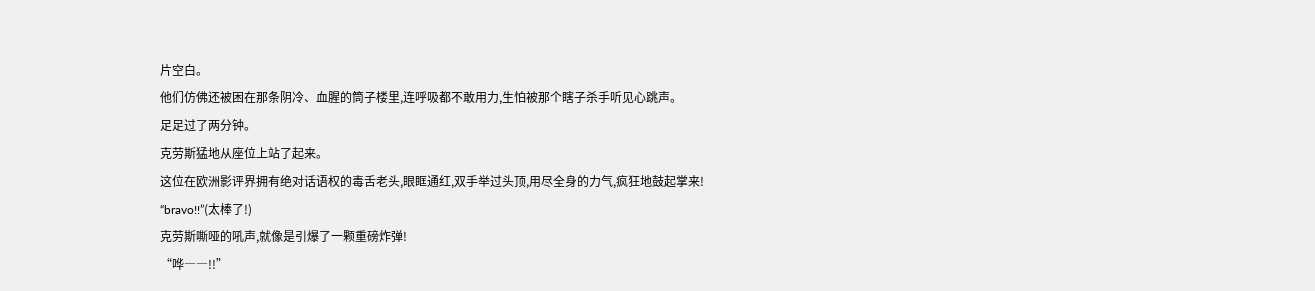片空白。
他们仿佛还被困在那条阴冷、血腥的筒子楼里,连呼吸都不敢用力,生怕被那个瞎子杀手听见心跳声。
足足过了两分钟。
克劳斯猛地从座位上站了起来。
这位在欧洲影评界拥有绝对话语权的毒舌老头,眼眶通红,双手举过头顶,用尽全身的力气,疯狂地鼓起掌来!
“bravo!!”(太棒了!)
克劳斯嘶哑的吼声,就像是引爆了一颗重磅炸弹!
“哗――!!”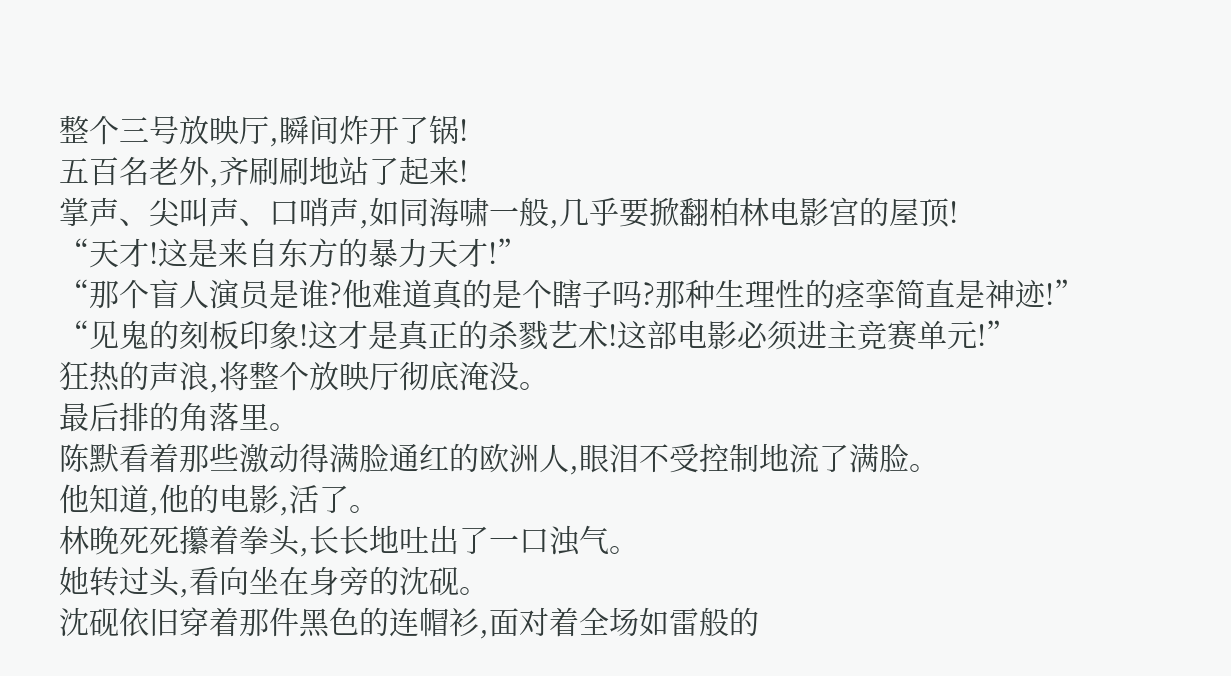整个三号放映厅,瞬间炸开了锅!
五百名老外,齐刷刷地站了起来!
掌声、尖叫声、口哨声,如同海啸一般,几乎要掀翻柏林电影宫的屋顶!
“天才!这是来自东方的暴力天才!”
“那个盲人演员是谁?他难道真的是个瞎子吗?那种生理性的痉挛简直是神迹!”
“见鬼的刻板印象!这才是真正的杀戮艺术!这部电影必须进主竞赛单元!”
狂热的声浪,将整个放映厅彻底淹没。
最后排的角落里。
陈默看着那些激动得满脸通红的欧洲人,眼泪不受控制地流了满脸。
他知道,他的电影,活了。
林晚死死攥着拳头,长长地吐出了一口浊气。
她转过头,看向坐在身旁的沈砚。
沈砚依旧穿着那件黑色的连帽衫,面对着全场如雷般的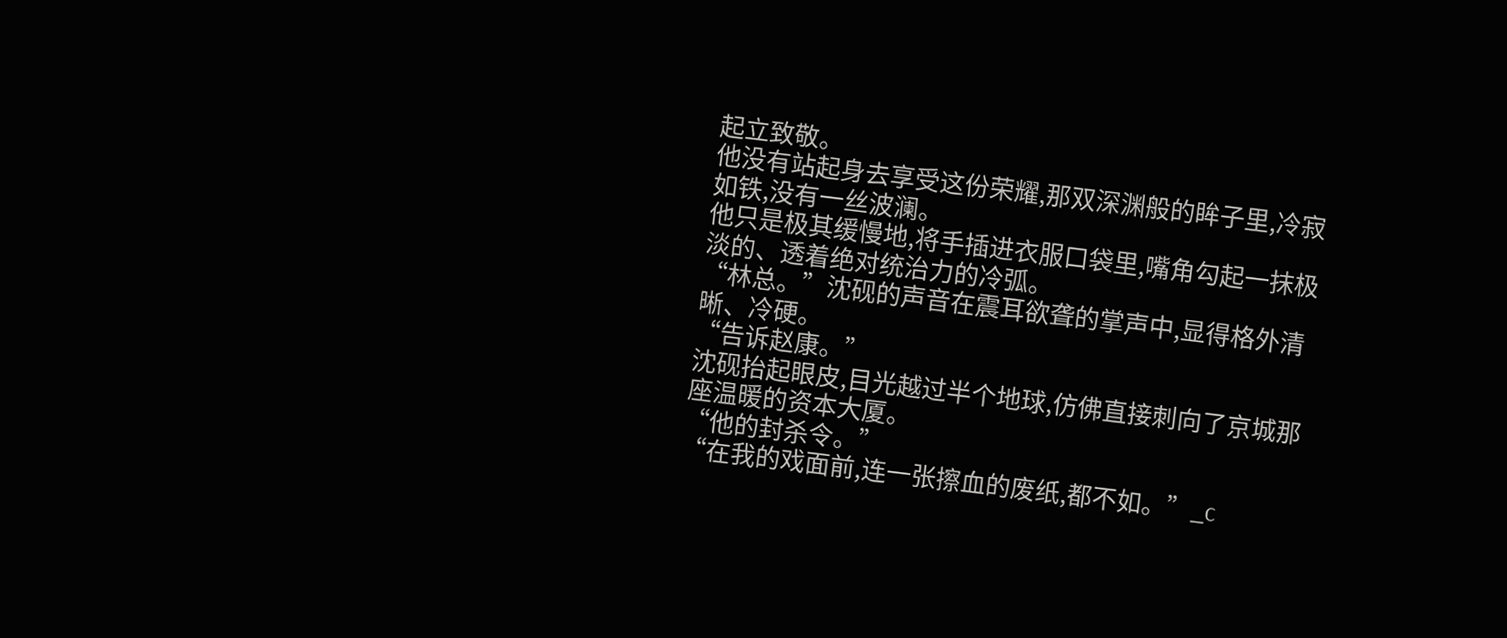起立致敬。
他没有站起身去享受这份荣耀,那双深渊般的眸子里,冷寂如铁,没有一丝波澜。
他只是极其缓慢地,将手插进衣服口袋里,嘴角勾起一抹极淡的、透着绝对统治力的冷弧。
“林总。”沈砚的声音在震耳欲聋的掌声中,显得格外清晰、冷硬。
“告诉赵康。”
沈砚抬起眼皮,目光越过半个地球,仿佛直接刺向了京城那座温暖的资本大厦。
“他的封杀令。”
“在我的戏面前,连一张擦血的废纸,都不如。”_c